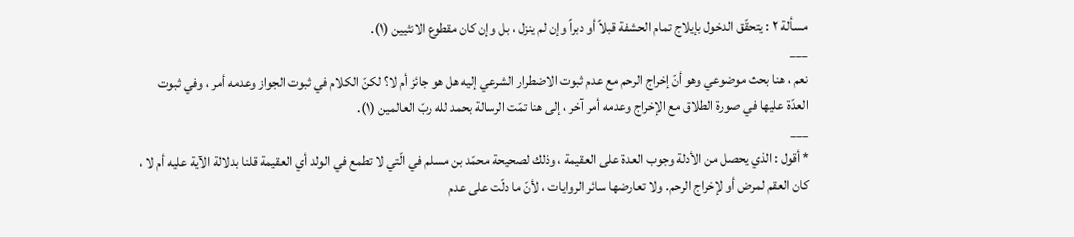مسألة ٢ : يتحقّق الدخول بإيلاج تمام الحشفة قبلاً أو دبراً وإن لم ينزل ، بل وإن كان مقطوع الانثيين (١).
___
نعم ، هنا بحث موضوعي وهو أنّ إخراج الرحم مع عدم ثبوت الاضطرار الشرعي إليه هل هو جائز أم لا؟ لكنّ الكلام في ثبوت الجواز وعدمه أمر ، وفي ثبوت العدّة عليها في صورة الطلاق مع الإخراج وعدمه أمر آخر ، إلى هنا تمّت الرسالة بحمد لله ربّ العالمين (١).
___
* أقول : الذي يحصل من الأدلة وجوب العدة على العقيمة ، وذلك لصحيحة محمّد بن مسلم في الّتي لا تطمع في الولد أي العقيمة قلنا بدلالة الآية عليه أم لا ، كان العقم لمرض أو لإخراج الرحم. ولا تعارضها سائر الروايات ، لأنّ ما دلّت على عدم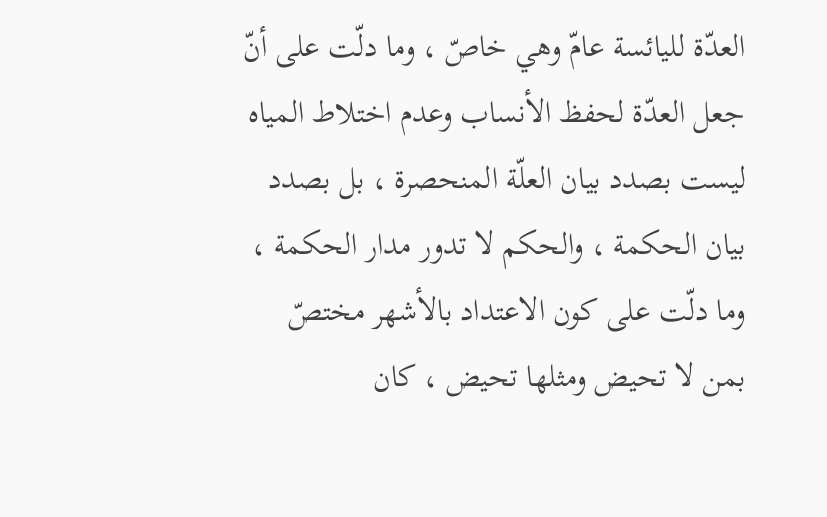العدّة لليائسة عامّ وهي خاصّ ، وما دلّت على أنّ جعل العدّة لحفظ الأنساب وعدم اختلاط المياه ليست بصدد بيان العلّة المنحصرة ، بل بصدد بيان الحكمة ، والحكم لا تدور مدار الحكمة ، وما دلّت على كون الاعتداد بالأشهر مختصّ بمن لا تحيض ومثلها تحيض ، كان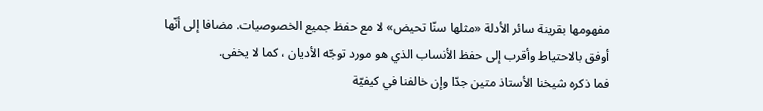مفهومها بقرينة سائر الأدلة «مثلها سنّا تحيض» لا مع حفظ جميع الخصوصيات. مضافا إلى أنّها أوفق بالاحتياط وأقرب إلى حفظ الأنساب الذي هو مورد توجّه الأديان ، كما لا يخفى.
فما ذكره شيخنا الأستاذ متين جدّا وإن خالفنا في كيفيّة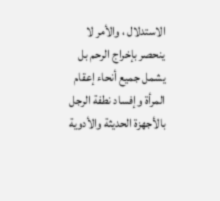الاستدلال ، والأمر لا ينحصر بإخراج الرحم بل يشمل جميع أنحاء إعقام المرأة وإفساد نطفة الرجل بالأجهزة الحديثة والأدوية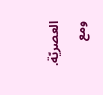العصريّة. ومع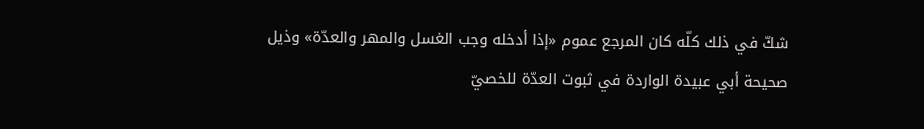شكّ في ذلك كلّه كان المرجع عموم «إذا أدخله وجب الغسل والمهر والعدّة» وذيل صحيحة أبي عبيدة الواردة في ثبوت العدّة للخصيّ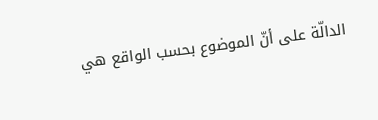الدالّة على أنّ الموضوع بحسب الواقع هي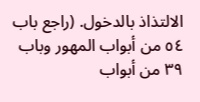الالتذاذ بالدخول. (راجع باب ٥٤ من أبواب المهور وباب ٣٩ من أبواب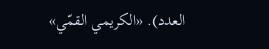العدد). «الكريمي القمّي»